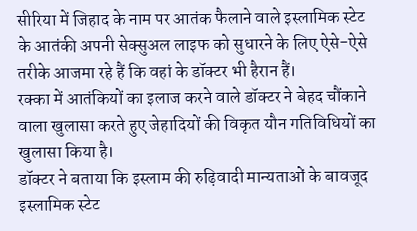सीरिया में जिहाद के नाम पर आतंक फैलाने वाले इस्लामिक स्टेट के आतंकी अपनी सेक्सुअल लाइफ को सुधारने के लिए ऐसे-ऐसे तरीके आजमा रहे हैं कि वहां के डॉक्टर भी हैरान हैं।
रक्का में आतंकियों का इलाज करने वाले डॉक्टर ने बेहद चौंकाने वाला खुलासा करते हुए जेहादियों की विकृत यौन गतिविधियों का खुलासा किया है।
डॉक्टर ने बताया कि इस्लाम की रुढ़िवादी मान्यताओं के बावजूद इस्लामिक स्टेट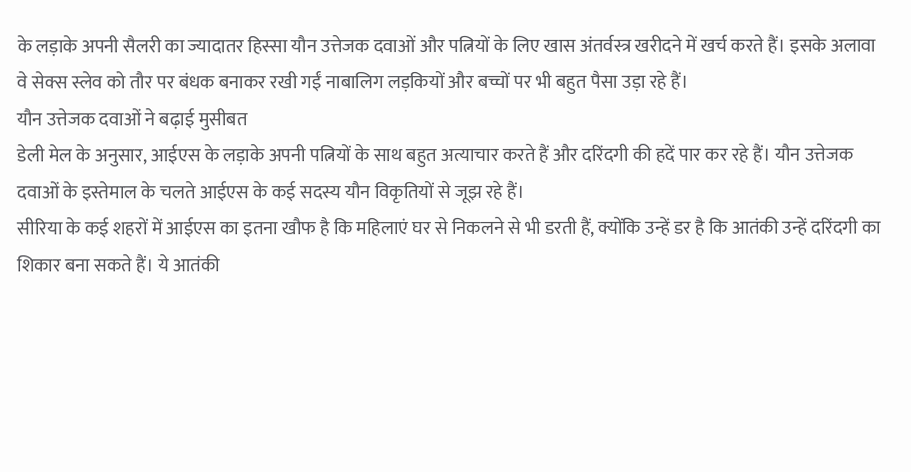के लड़ाके अपनी सैलरी का ज्यादातर हिस्सा यौन उत्तेजक दवाओं और पत्नियों के लिए खास अंतर्वस्त्र खरीदने में खर्च करते हैं। इसके अलावा वे सेक्स स्लेव को तौर पर बंधक बनाकर रखी गईं नाबालिग लड़कियों और बच्चों पर भी बहुत पैसा उड़ा रहे हैं।
यौन उत्तेजक दवाओं ने बढ़ाई मुसीबत
डेली मेल के अनुसार, आईएस के लड़ाके अपनी पत्नियों के साथ बहुत अत्याचार करते हैं और दरिंदगी की हदें पार कर रहे हैं। यौन उत्तेजक दवाओं के इस्तेमाल के चलते आईएस के कई सदस्य यौन विकृतियों से जूझ रहे हैं।
सीरिया के कई शहरों में आईएस का इतना खौफ है कि महिलाएं घर से निकलने से भी डरती हैं, क्योंकि उन्हें डर है कि आतंकी उन्हें दरिंदगी का शिकार बना सकते हैं। ये आतंकी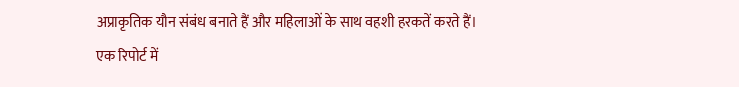अप्राकृतिक यौन संबंध बनाते हैं और महिलाओं के साथ वहशी हरकतें करते हैं।
एक रिपोर्ट में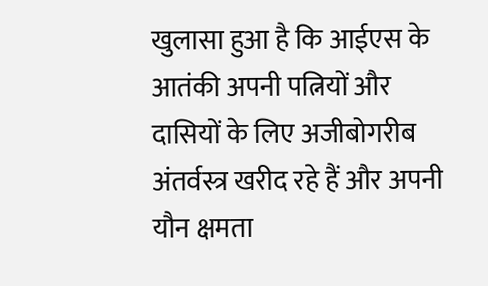खुलासा हुआ है कि आईएस के आतंकी अपनी पत्नियों और दासियों के लिए अजीबोगरीब अंतर्वस्त्र खरीद रहे हैं और अपनी यौन क्षमता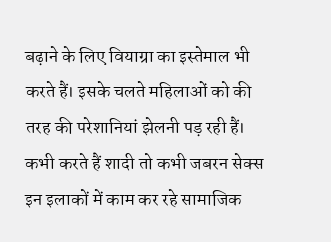बढ़ाने के लिए वियाग्रा का इस्तेमाल भी करते हैं। इसके चलते महिलाओं को की तरह की परेशानियां झेलनी पड़ रही हैं।
कभी करते हैं शादी तो कभी जबरन सेक्स
इन इलाकों में काम कर रहे सामाजिक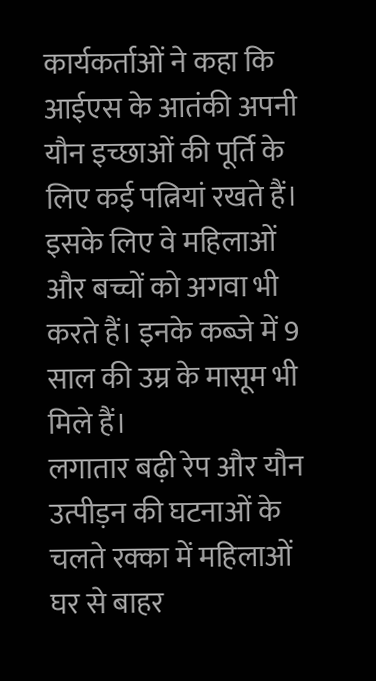कार्यकर्ताओं ने कहा कि आईएस के आतंकी अपनी यौन इच्छाओं की पूर्ति के लिए कई पत्नियां रखते हैं। इसके लिए वे महिलाओं और बच्चों को अगवा भी करते हैं। इनके कब्जे में 9 साल की उम्र के मासूम भी मिले हैं।
लगातार बढ़ी रेप और यौन उत्पीड़न की घटनाओं के चलते रक्का में महिलाओं घर से बाहर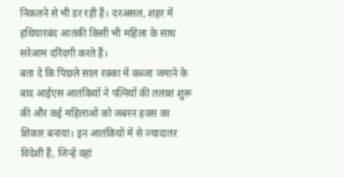निकलने से भी डर रही हैं। दरअसल, शहर में हथियारबंद आतंकी किसी भी महिला के साथ सरेआम दरिंदगी करते हैं।
बता दें कि पिछले साल रक्का में कब्जा जमाने के बाद आईएस आतंकियों ने पत्नियों की तलाश शुरू की और कई महिलाओं को जबरन हवस का शिकार बनाया। इन आतंकियों में से ज्यादातर विदेशी हैं, जिन्हें वहां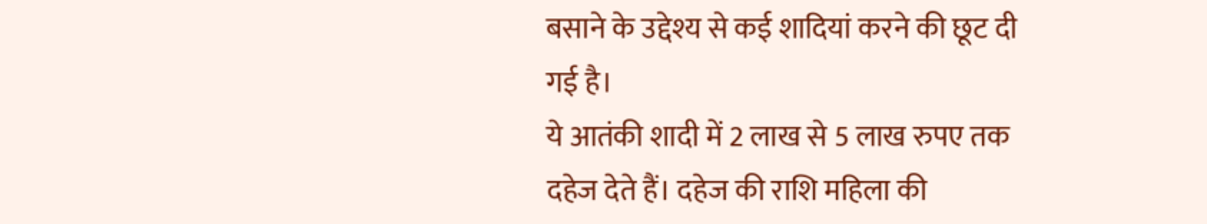बसाने के उद्देश्य से कई शादियां करने की छूट दी गई है।
ये आतंकी शादी में 2 लाख से 5 लाख रुपए तक दहेज देते हैं। दहेज की राशि महिला की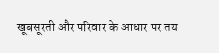खूबसूरती और परिवार के आधार पर तय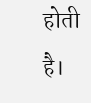होती है।